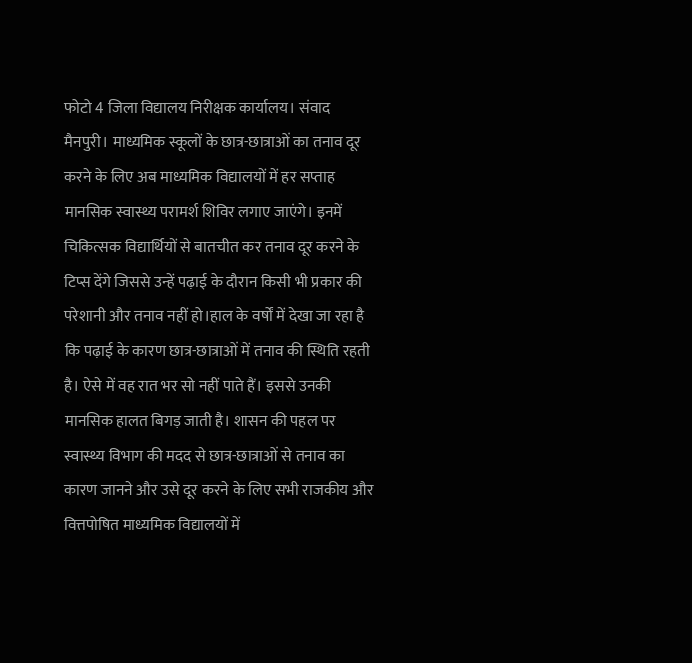फोटो 4 जिला विद्यालय निरीक्षक कार्यालय। संवाद
मैनपुरी। माध्यमिक स्कूलों के छात्र-छात्राओं का तनाव दूर करने के लिए अब माध्यमिक विद्यालयों में हर सप्ताह मानसिक स्वास्थ्य परामर्श शिविर लगाए जाएंगे। इनमें चिकित्सक विद्यार्थियों से बातचीत कर तनाव दूर करने के टिप्स देंगे जिससे उन्हें पढ़ाई के दौरान किसी भी प्रकार की परेशानी और तनाव नहीं हो।हाल के वर्षों में देखा जा रहा है कि पढ़ाई के कारण छात्र-छात्राओं में तनाव की स्थिति रहती है। ऐसे में वह रात भर सो नहीं पाते हैं। इससे उनकी मानसिक हालत बिगड़ जाती है। शासन की पहल पर स्वास्थ्य विभाग की मदद से छात्र-छात्राओं से तनाव का कारण जानने और उसे दूर करने के लिए सभी राजकीय और वित्तपोषित माध्यमिक विद्यालयों में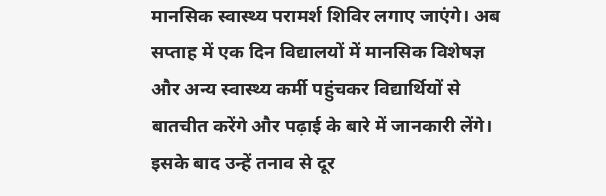मानसिक स्वास्थ्य परामर्श शिविर लगाए जाएंगे। अब सप्ताह में एक दिन विद्यालयों में मानसिक विशेषज्ञ और अन्य स्वास्थ्य कर्मी पहुंचकर विद्यार्थियों से बातचीत करेंगे और पढ़ाई के बारे में जानकारी लेंगे। इसके बाद उन्हें तनाव से दूर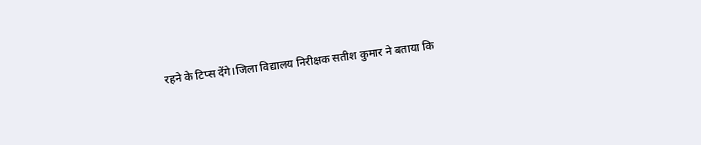रहने के टिप्स देंगे।जिला विद्यालय निरीक्षक सतीश कुमार ने बताया कि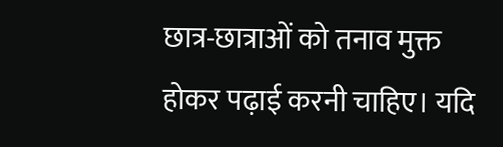छात्र-छात्राओं को तनाव मुक्त होकर पढ़ाई करनी चाहिए। यदि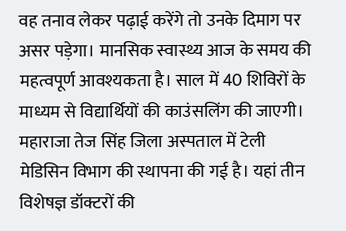वह तनाव लेकर पढ़ाई करेंगे तो उनके दिमाग पर असर पड़ेगा। मानसिक स्वास्थ्य आज के समय की महत्वपूर्ण आवश्यकता है। साल में 40 शिविरों के माध्यम से विद्यार्थियों की काउंसलिंग की जाएगी। महाराजा तेज सिंह जिला अस्पताल में टेली मेडिसिन विभाग की स्थापना की गई है। यहां तीन विशेषज्ञ डॉक्टरों की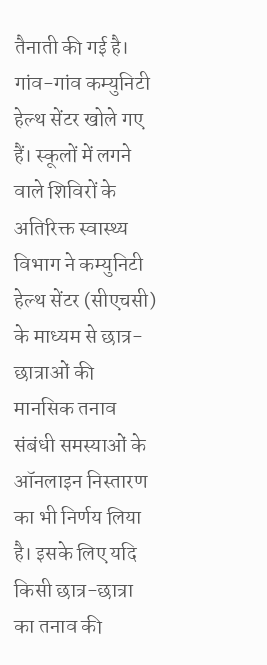तैनाती की गई है। गांव-गांव कम्युनिटी हेल्थ सेंटर खोले गए हैं। स्कूलों में लगने वाले शिविरों के अतिरिक्त स्वास्थ्य विभाग ने कम्युनिटी हेल्थ सेंटर (सीएचसी) के माध्यम से छात्र-छात्राओं की मानसिक तनाव संबंधी समस्याओं के ऑनलाइन निस्तारण का भी निर्णय लिया है। इसके लिए यदि किसी छात्र-छात्रा का तनाव की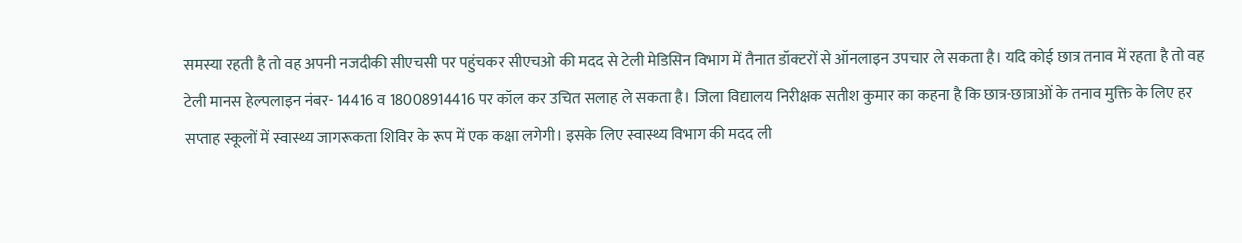समस्या रहती है तो वह अपनी नजदीकी सीएचसी पर पहुंचकर सीएचओ की मदद से टेली मेडिसिन विभाग में तैनात डॉक्टरों से ऑनलाइन उपचार ले सकता है। यदि कोई छात्र तनाव में रहता है तो वह टेली मानस हेल्पलाइन नंबर- 14416 व 18008914416 पर कॉल कर उचित सलाह ले सकता है। जिला विद्यालय निरीक्षक सतीश कुमार का कहना है कि छात्र-छात्राओं के तनाव मुक्ति के लिए हर सप्ताह स्कूलों में स्वास्थ्य जागरूकता शिविर के रूप में एक कक्षा लगेगी। इसके लिए स्वास्थ्य विभाग की मदद ली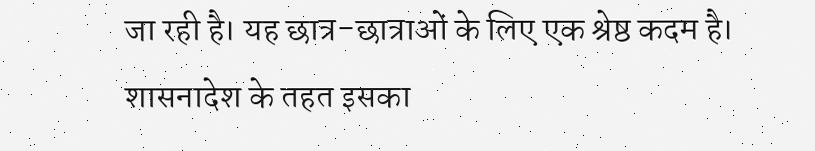जा रही है। यह छात्र-छात्राओं के लिए एक श्रेष्ठ कदम है। शासनादेश के तहत इसका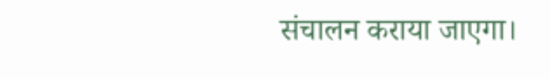संचालन कराया जाएगा।